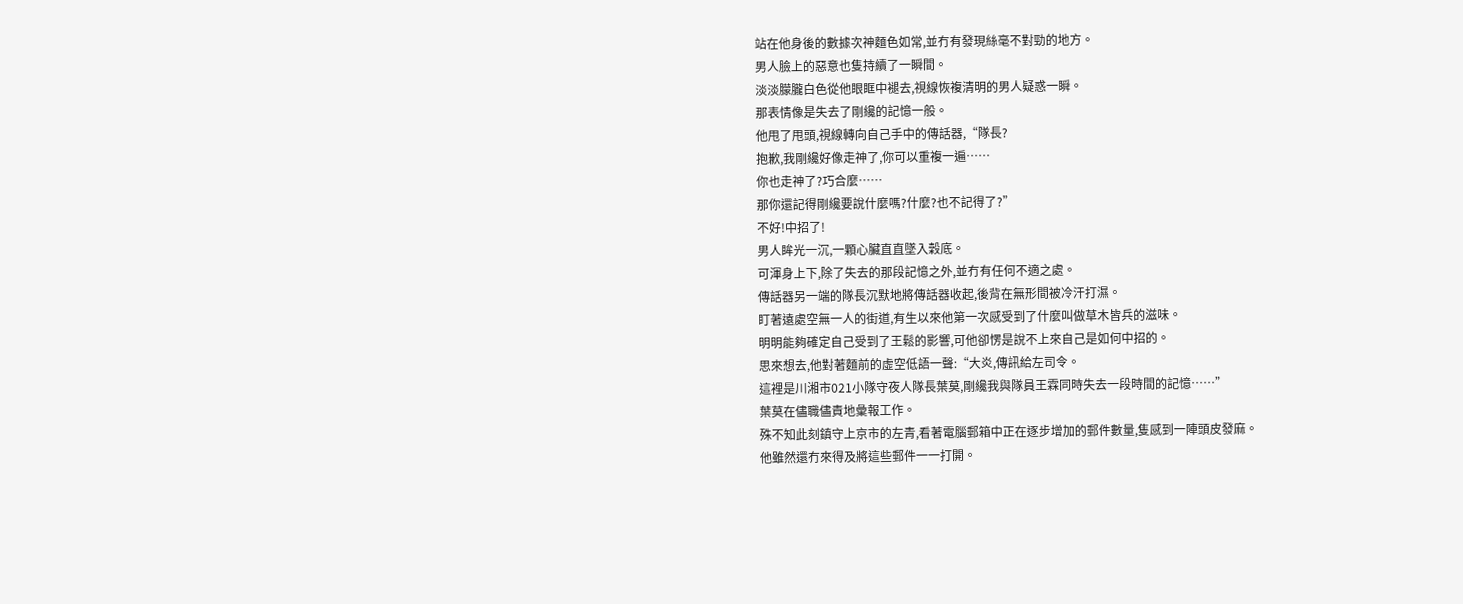站在他身後的數據次神麵色如常,並冇有發現絲毫不對勁的地方。
男人臉上的惡意也隻持續了一瞬間。
淡淡朦朧白色從他眼眶中褪去,視線恢複清明的男人疑惑一瞬。
那表情像是失去了剛纔的記憶一般。
他甩了甩頭,視線轉向自己手中的傳話器,“隊長?
抱歉,我剛纔好像走神了,你可以重複一遍……
你也走神了?巧合麼……
那你還記得剛纔要說什麼嗎?什麼?也不記得了?”
不好!中招了!
男人眸光一沉,一顆心臟直直墜入穀底。
可渾身上下,除了失去的那段記憶之外,並冇有任何不適之處。
傳話器另一端的隊長沉默地將傳話器收起,後背在無形間被冷汗打濕。
盯著遠處空無一人的街道,有生以來他第一次感受到了什麼叫做草木皆兵的滋味。
明明能夠確定自己受到了王鬆的影響,可他卻愣是說不上來自己是如何中招的。
思來想去,他對著麵前的虛空低語一聲:“大炎,傳訊給左司令。
這裡是川湘市021小隊守夜人隊長葉莫,剛纔我與隊員王霖同時失去一段時間的記憶……”
葉莫在儘職儘責地彙報工作。
殊不知此刻鎮守上京市的左青,看著電腦郵箱中正在逐步增加的郵件數量,隻感到一陣頭皮發麻。
他雖然還冇來得及將這些郵件一一打開。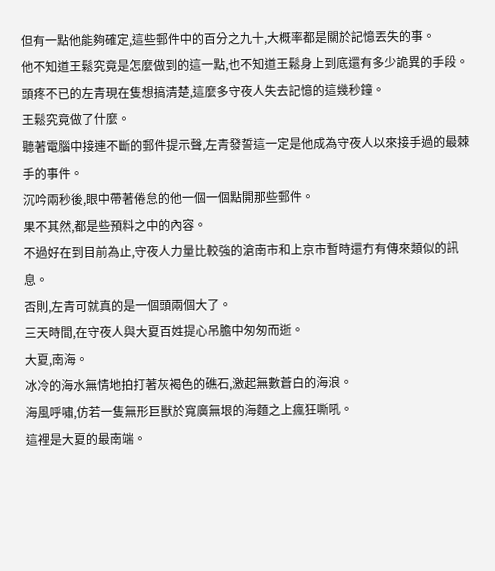但有一點他能夠確定,這些郵件中的百分之九十,大概率都是關於記憶丟失的事。
他不知道王鬆究竟是怎麼做到的這一點,也不知道王鬆身上到底還有多少詭異的手段。
頭疼不已的左青現在隻想搞清楚,這麼多守夜人失去記憶的這幾秒鐘。
王鬆究竟做了什麼。
聽著電腦中接連不斷的郵件提示聲,左青發誓這一定是他成為守夜人以來接手過的最棘手的事件。
沉吟兩秒後,眼中帶著倦怠的他一個一個點開那些郵件。
果不其然,都是些預料之中的內容。
不過好在到目前為止,守夜人力量比較強的滄南市和上京市暫時還冇有傳來類似的訊息。
否則,左青可就真的是一個頭兩個大了。
三天時間,在守夜人與大夏百姓提心吊膽中匆匆而逝。
大夏,南海。
冰冷的海水無情地拍打著灰褐色的礁石,激起無數蒼白的海浪。
海風呼嘯,仿若一隻無形巨獸於寬廣無垠的海麵之上瘋狂嘶吼。
這裡是大夏的最南端。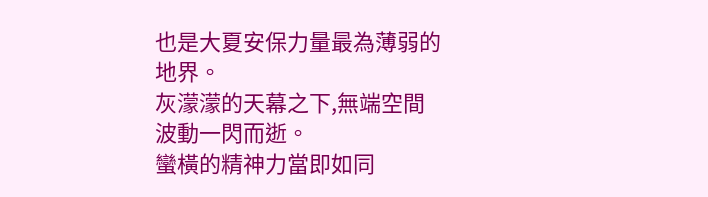也是大夏安保力量最為薄弱的地界。
灰濛濛的天幕之下,無端空間波動一閃而逝。
蠻橫的精神力當即如同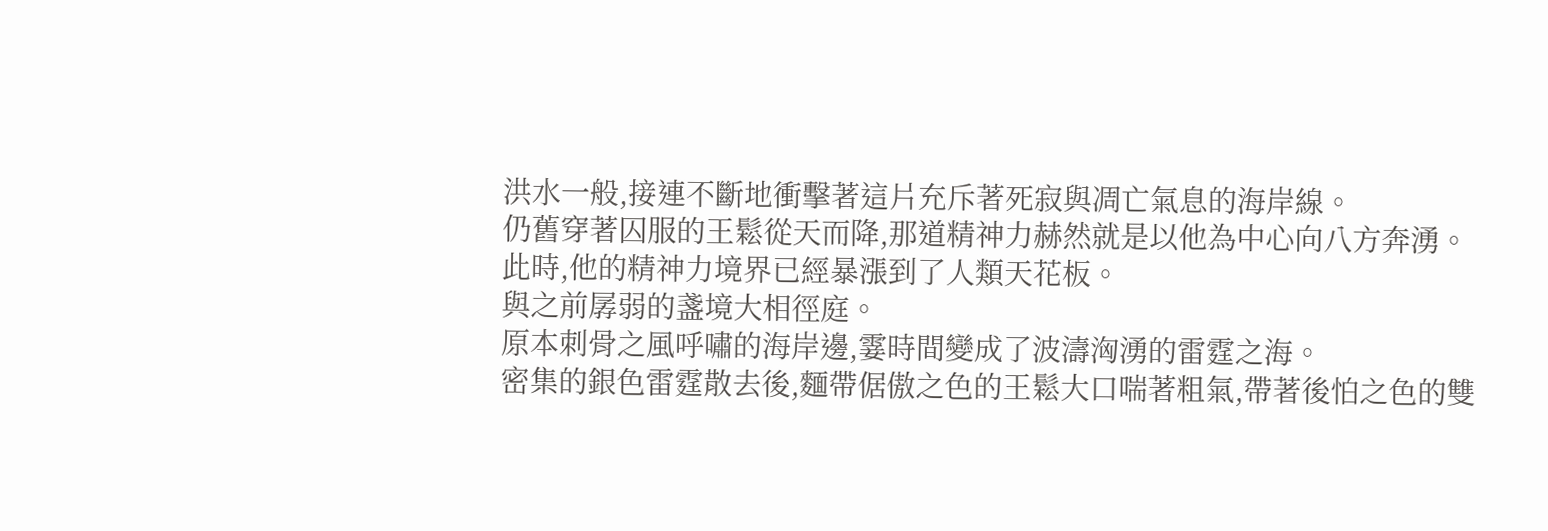洪水一般,接連不斷地衝擊著這片充斥著死寂與凋亡氣息的海岸線。
仍舊穿著囚服的王鬆從天而降,那道精神力赫然就是以他為中心向八方奔湧。
此時,他的精神力境界已經暴漲到了人類天花板。
與之前孱弱的盞境大相徑庭。
原本刺骨之風呼嘯的海岸邊,霎時間變成了波濤洶湧的雷霆之海。
密集的銀色雷霆散去後,麵帶倨傲之色的王鬆大口喘著粗氣,帶著後怕之色的雙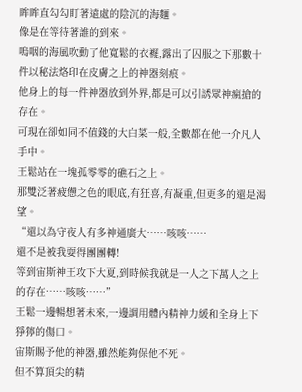眸眸直勾勾盯著遠處的陰沉的海麵。
像是在等待著誰的到來。
嗚咽的海風吹動了他寬鬆的衣襬,露出了囚服之下那數十件以秘法烙印在皮膚之上的神器刻痕。
他身上的每一件神器放到外界,都是可以引誘眾神瘋搶的存在。
可現在卻如同不值錢的大白菜一般,全數都在他一介凡人手中。
王鬆站在一塊孤零零的礁石之上。
那雙泛著疲憊之色的眼底,有狂喜,有凝重,但更多的還是渴望。
“還以為守夜人有多神通廣大……咳咳……
還不是被我耍得團團轉!
等到宙斯神王攻下大夏,到時候我就是一人之下萬人之上的存在……咳咳……”
王鬆一邊暢想著未來,一邊調用體內精神力緩和全身上下猙獰的傷口。
宙斯賜予他的神器,雖然能夠保他不死。
但不算頂尖的精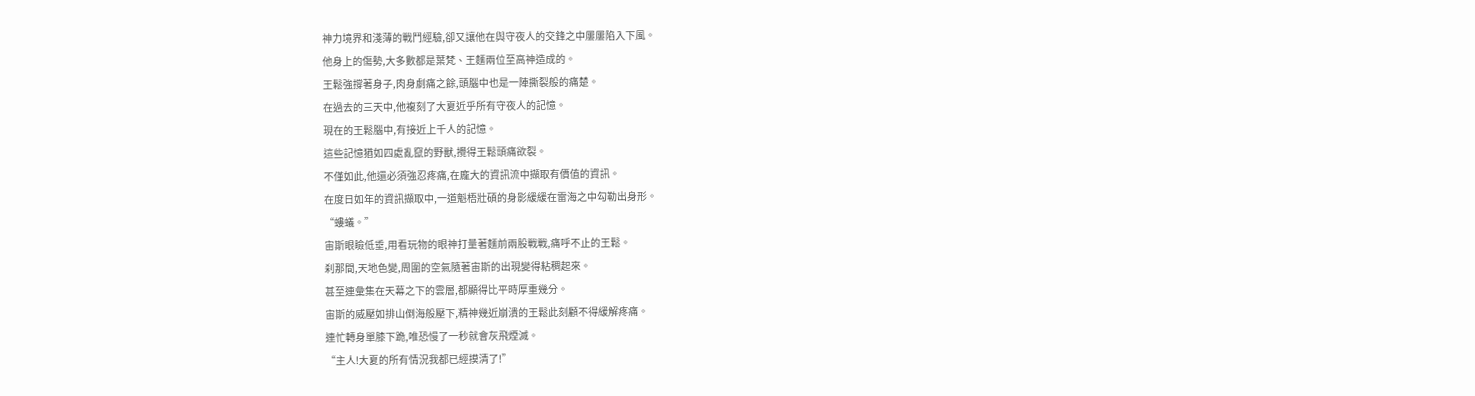神力境界和淺薄的戰鬥經驗,卻又讓他在與守夜人的交鋒之中屢屢陷入下風。
他身上的傷勢,大多數都是葉梵、王麵兩位至高神造成的。
王鬆強撐著身子,肉身劇痛之餘,頭腦中也是一陣撕裂般的痛楚。
在過去的三天中,他複刻了大夏近乎所有守夜人的記憶。
現在的王鬆腦中,有接近上千人的記憶。
這些記憶猶如四處亂竄的野獸,攪得王鬆頭痛欲裂。
不僅如此,他還必須強忍疼痛,在龐大的資訊流中擷取有價值的資訊。
在度日如年的資訊擷取中,一道魁梧壯碩的身影緩緩在雷海之中勾勒出身形。
“螻蟻。”
宙斯眼瞼低垂,用看玩物的眼神打量著麵前兩股戰戰,痛呼不止的王鬆。
刹那間,天地色變,周圍的空氣隨著宙斯的出現變得粘稠起來。
甚至連彙集在天幕之下的雲層,都顯得比平時厚重幾分。
宙斯的威壓如排山倒海般壓下,精神幾近崩潰的王鬆此刻顧不得緩解疼痛。
連忙轉身單膝下跪,唯恐慢了一秒就會灰飛煙滅。
“主人!大夏的所有情況我都已經摸清了!”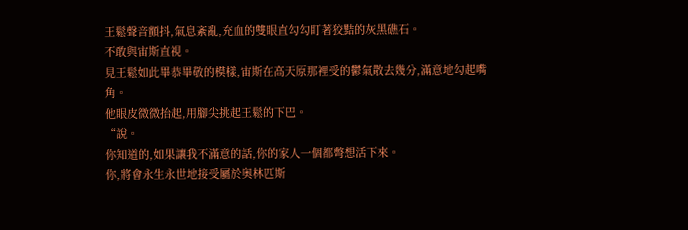王鬆聲音顫抖,氣息紊亂,充血的雙眼直勾勾盯著狡黠的灰黑礁石。
不敢與宙斯直視。
見王鬆如此畢恭畢敬的模樣,宙斯在高天原那裡受的鬱氣散去幾分,滿意地勾起嘴角。
他眼皮微微抬起,用腳尖挑起王鬆的下巴。
“說。
你知道的,如果讓我不滿意的話,你的家人一個都彆想活下來。
你,將會永生永世地接受屬於奧林匹斯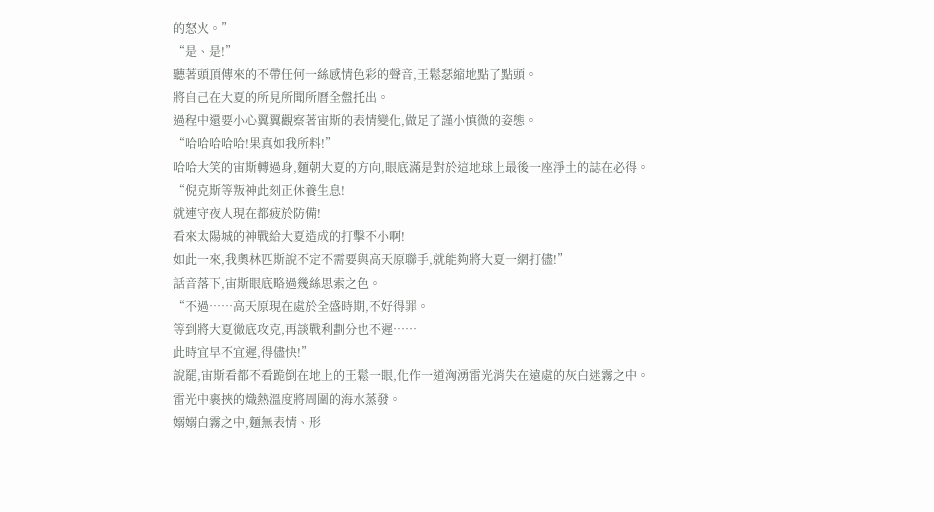的怒火。”
“是、是!”
聽著頭頂傳來的不帶任何一絲感情色彩的聲音,王鬆瑟縮地點了點頭。
將自己在大夏的所見所聞所曆全盤托出。
過程中還要小心翼翼觀察著宙斯的表情變化,做足了謹小慎微的姿態。
“哈哈哈哈哈!果真如我所料!”
哈哈大笑的宙斯轉過身,麵朝大夏的方向,眼底滿是對於這地球上最後一座淨土的誌在必得。
“倪克斯等叛神此刻正休養生息!
就連守夜人現在都疲於防備!
看來太陽城的神戰給大夏造成的打擊不小啊!
如此一來,我奧林匹斯說不定不需要與高天原聯手,就能夠將大夏一網打儘!”
話音落下,宙斯眼底略過幾絲思索之色。
“不過……高天原現在處於全盛時期,不好得罪。
等到將大夏徹底攻克,再談戰利劃分也不遲……
此時宜早不宜遲,得儘快!”
說罷,宙斯看都不看跪倒在地上的王鬆一眼,化作一道洶湧雷光消失在遠處的灰白迷霧之中。
雷光中裹挾的熾熱溫度將周圍的海水蒸發。
嫋嫋白霧之中,麵無表情、形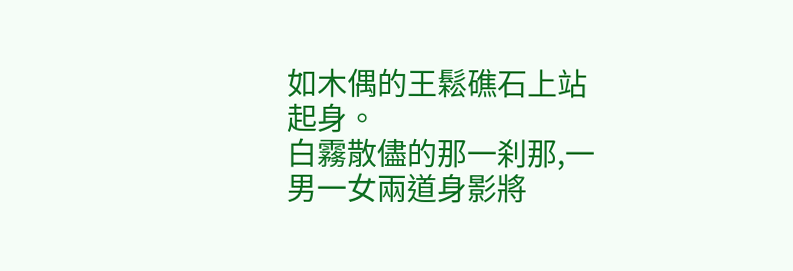如木偶的王鬆礁石上站起身。
白霧散儘的那一刹那,一男一女兩道身影將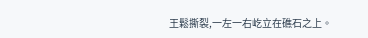王鬆撕裂,一左一右屹立在礁石之上。